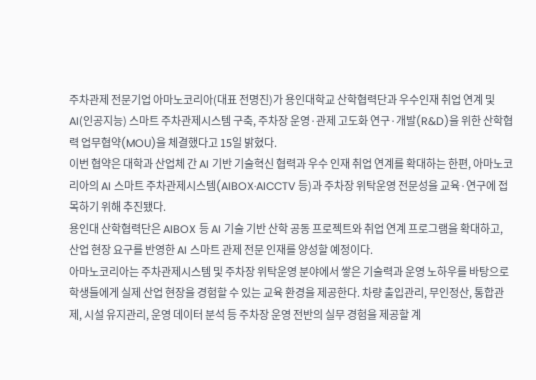주차관제 전문기업 아마노코리아(대표 전명진)가 용인대학교 산학협력단과 우수인재 취업 연계 및 AI(인공지능) 스마트 주차관제시스템 구축, 주차장 운영·관제 고도화 연구·개발(R&D)을 위한 산학협력 업무협약(MOU)을 체결했다고 15일 밝혔다.
이번 협약은 대학과 산업체 간 AI 기반 기술혁신 협력과 우수 인재 취업 연계를 확대하는 한편, 아마노코리아의 AI 스마트 주차관제시스템(AIBOX·AICCTV 등)과 주차장 위탁운영 전문성을 교육·연구에 접목하기 위해 추진됐다.
용인대 산학협력단은 AIBOX 등 AI 기술 기반 산학 공동 프로젝트와 취업 연계 프로그램을 확대하고, 산업 현장 요구를 반영한 AI 스마트 관제 전문 인재를 양성할 예정이다.
아마노코리아는 주차관제시스템 및 주차장 위탁운영 분야에서 쌓은 기술력과 운영 노하우를 바탕으로 학생들에게 실제 산업 현장을 경험할 수 있는 교육 환경을 제공한다. 차량 출입관리, 무인정산, 통합관제, 시설 유지관리, 운영 데이터 분석 등 주차장 운영 전반의 실무 경험을 제공할 계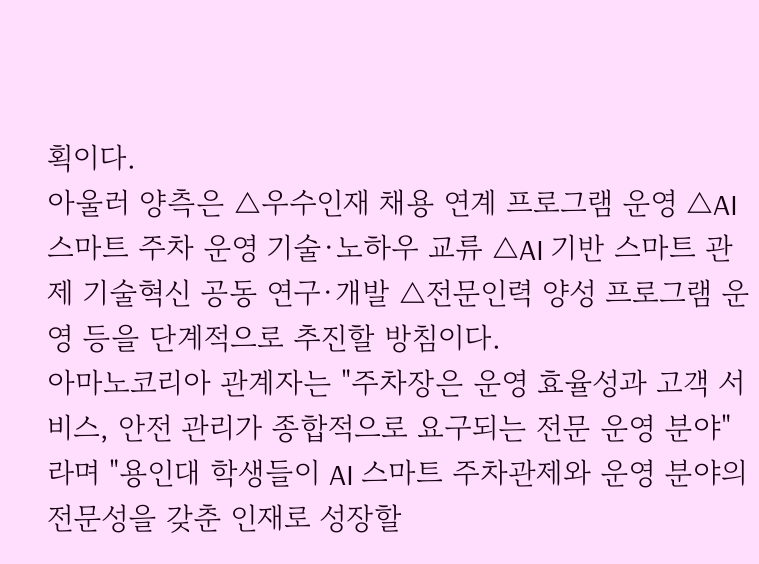획이다.
아울러 양측은 △우수인재 채용 연계 프로그램 운영 △AI 스마트 주차 운영 기술·노하우 교류 △AI 기반 스마트 관제 기술혁신 공동 연구·개발 △전문인력 양성 프로그램 운영 등을 단계적으로 추진할 방침이다.
아마노코리아 관계자는 "주차장은 운영 효율성과 고객 서비스, 안전 관리가 종합적으로 요구되는 전문 운영 분야"라며 "용인대 학생들이 AI 스마트 주차관제와 운영 분야의 전문성을 갖춘 인재로 성장할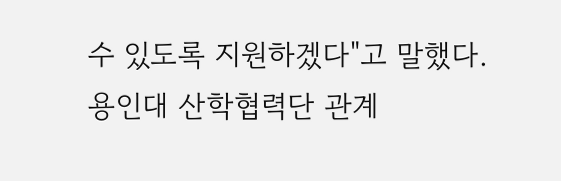수 있도록 지원하겠다"고 말했다.
용인대 산학협력단 관계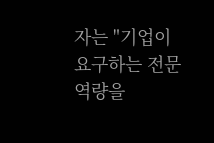자는 "기업이 요구하는 전문 역량을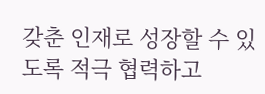갖춘 인재로 성장할 수 있도록 적극 협력하고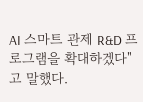AI 스마트 관제 R&D 프로그램을 확대하겠다"고 말했다.